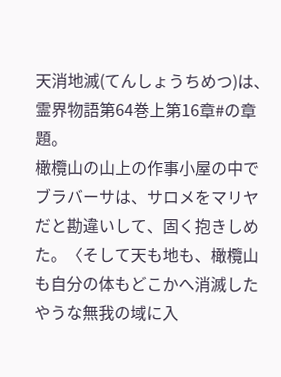天消地滅(てんしょうちめつ)は、霊界物語第64巻上第16章#の章題。
橄欖山の山上の作事小屋の中でブラバーサは、サロメをマリヤだと勘違いして、固く抱きしめた。〈そして天も地も、橄欖山も自分の体もどこかへ消滅したやうな無我の域に入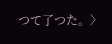つて了つた。〉